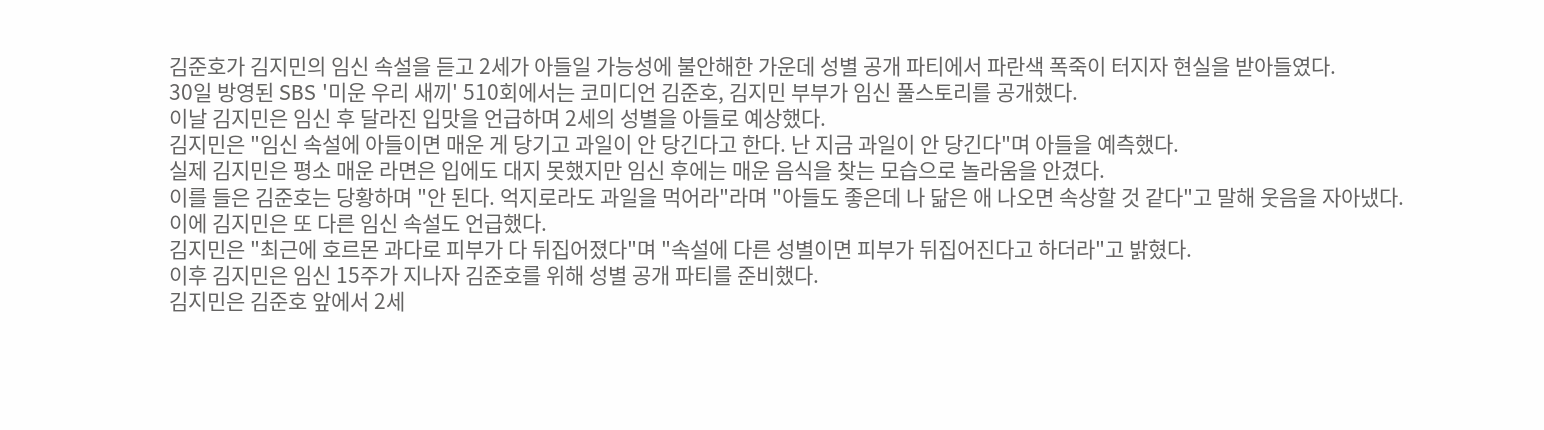김준호가 김지민의 임신 속설을 듣고 2세가 아들일 가능성에 불안해한 가운데 성별 공개 파티에서 파란색 폭죽이 터지자 현실을 받아들였다.
30일 방영된 SBS '미운 우리 새끼' 510회에서는 코미디언 김준호, 김지민 부부가 임신 풀스토리를 공개했다.
이날 김지민은 임신 후 달라진 입맛을 언급하며 2세의 성별을 아들로 예상했다.
김지민은 "임신 속설에 아들이면 매운 게 당기고 과일이 안 당긴다고 한다. 난 지금 과일이 안 당긴다"며 아들을 예측했다.
실제 김지민은 평소 매운 라면은 입에도 대지 못했지만 임신 후에는 매운 음식을 찾는 모습으로 놀라움을 안겼다.
이를 들은 김준호는 당황하며 "안 된다. 억지로라도 과일을 먹어라"라며 "아들도 좋은데 나 닮은 애 나오면 속상할 것 같다"고 말해 웃음을 자아냈다.
이에 김지민은 또 다른 임신 속설도 언급했다.
김지민은 "최근에 호르몬 과다로 피부가 다 뒤집어졌다"며 "속설에 다른 성별이면 피부가 뒤집어진다고 하더라"고 밝혔다.
이후 김지민은 임신 15주가 지나자 김준호를 위해 성별 공개 파티를 준비했다.
김지민은 김준호 앞에서 2세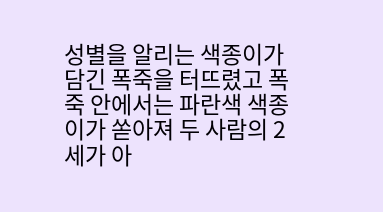성별을 알리는 색종이가 담긴 폭죽을 터뜨렸고 폭죽 안에서는 파란색 색종이가 쏟아져 두 사람의 2세가 아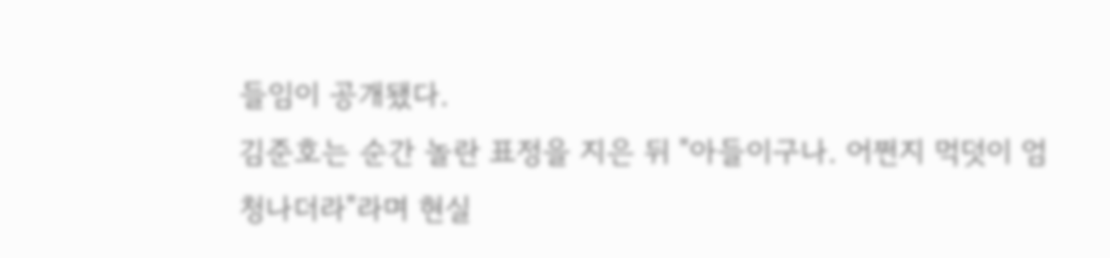들임이 공개됐다.
김준호는 순간 놀란 표정을 지은 뒤 "아들이구나. 어쩐지 먹덧이 엄청나더라"라며 현실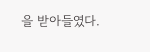을 받아들였다.